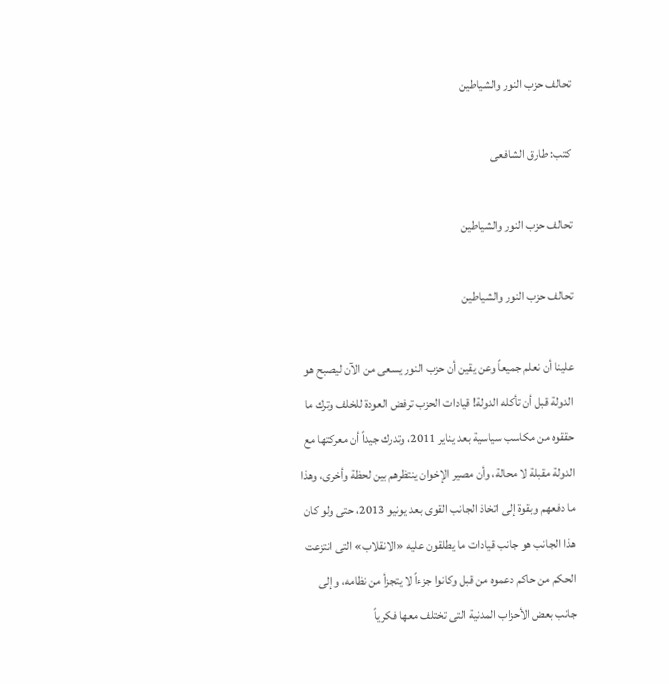تحالف حزب النور والشياطين

كتب: طارق الشافعى

تحالف حزب النور والشياطين

تحالف حزب النور والشياطين

علينا أن نعلم جميعاً وعن يقين أن حزب النور يسعى من الآن ليصبح هو الدولة قبل أن تأكله الدولة! قيادات الحزب ترفض العودة للخلف وترك ما حققوه من مكاسب سياسية بعد يناير 2011، وتدرك جيداً أن معركتها مع الدولة مقبلة لا محالة، وأن مصير الإخوان ينتظرهم بين لحظة وأخرى، وهذا ما دفعهم وبقوة إلى اتخاذ الجانب القوى بعد يونيو 2013، حتى ولو كان هذا الجانب هو جانب قيادات ما يطلقون عليه «الانقلاب» التى انتزعت الحكم من حاكم دعموه من قبل وكانوا جزءاً لا يتجزأ من نظامه، وإلى جانب بعض الأحزاب المدنية التى تختلف معها فكرياً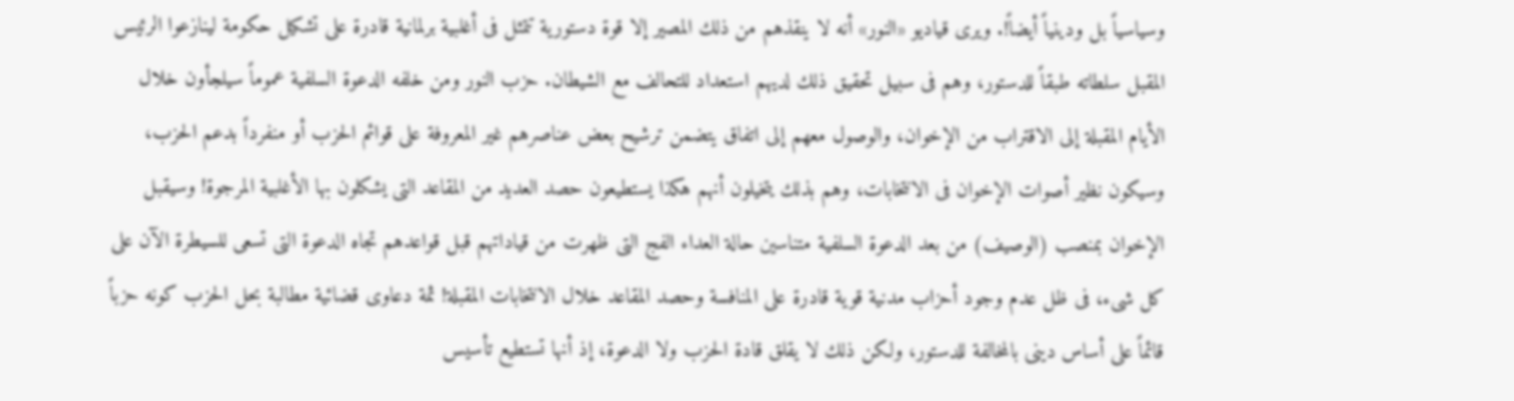وسياسياً بل ودينياً أيضاً!. ويرى قياديو «النور» أنه لا ينقذهم من ذلك المصير إلا قوة دستورية تتمثل فى أغلبية برلمانية قادرة على تشكيل حكومة لينازعوا الرئيس المقبل سلطاته طبقاً للدستور، وهم فى سبيل تحقيق ذلك لديهم استعداد للتحالف مع الشيطان. حزب النور ومن خلفه الدعوة السلفية عموماً سيلجأون خلال الأيام المقبلة إلى الاقتراب من الإخوان، والوصول معهم إلى اتفاق يتضمن ترشيح بعض عناصرهم غير المعروفة على قوائم الحزب أو منفرداً بدعم الحزب، وسيكون نظير أصوات الإخوان فى الانتخابات، وهم بذلك يتخيلون أنهم هكذا يستطيعون حصد العديد من المقاعد التى يشكلون بها الأغلبية المرجوة! وسيقبل الإخوان بمنصب (الوصيف) من بعد الدعوة السلفية متناسين حالة العداء الفج التى ظهرت من قياداتهم قبل قواعدهم تجاه الدعوة التى تسعى للسيطرة الآن على كل شىء، فى ظل عدم وجود أحزاب مدنية قوية قادرة على المنافسة وحصد المقاعد خلال الانتخابات المقبلة! ثمة دعاوى قضائية مطالبة بحل الحزب كونه حزباً قائماً على أساس دينى بالمخالفة للدستور، ولكن ذلك لا يقلق قادة الحزب ولا الدعوة، إذ أنها تستطيع تأسيس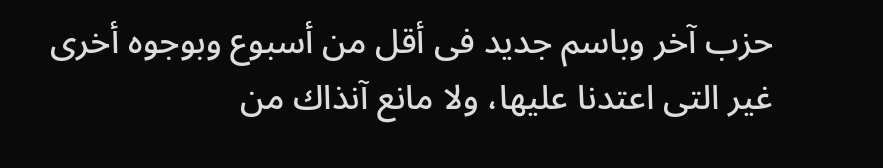حزب آخر وباسم جديد فى أقل من أسبوع وبوجوه أخرى غير التى اعتدنا عليها، ولا مانع آنذاك من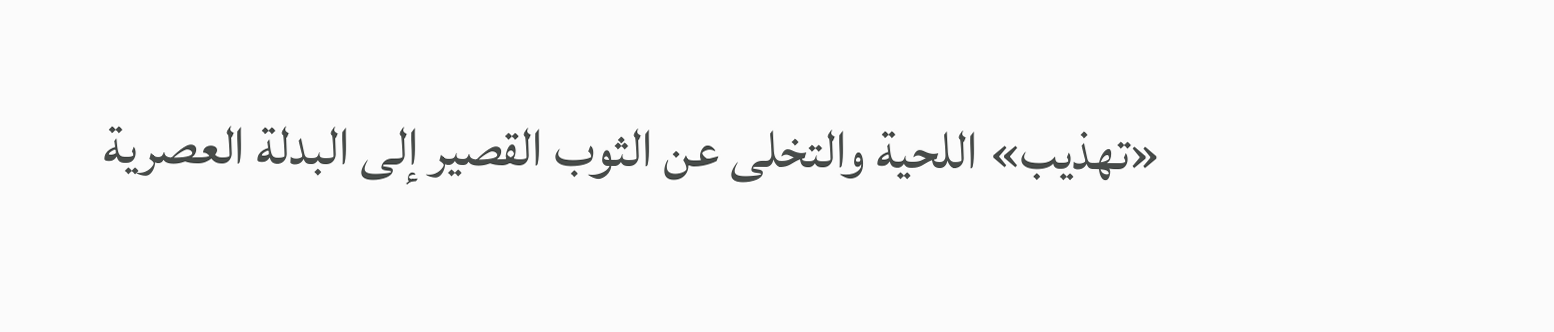«تهذيب» اللحية والتخلى عن الثوب القصير إلى البدلة العصرية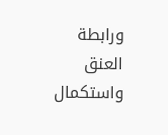ورابطة العنق واستكمال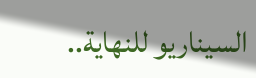السيناريو للنهاية..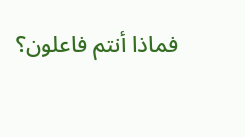فماذا أنتم فاعلون؟